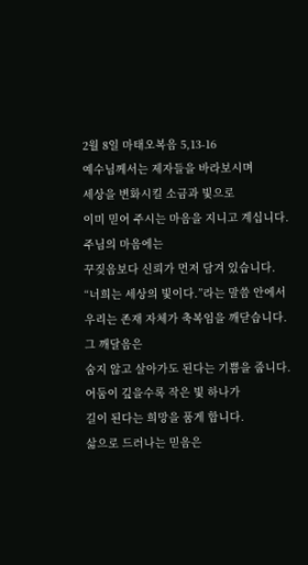2월 8일 마태오복음 5,13-16
예수님께서는 제자들을 바라보시며
세상을 변화시킬 소금과 빛으로
이미 믿어 주시는 마음을 지니고 계십니다.
주님의 마음에는
꾸짖음보다 신뢰가 먼저 담겨 있습니다.
“너희는 세상의 빛이다.”라는 말씀 안에서
우리는 존재 자체가 축복임을 깨닫습니다.
그 깨달음은
숨지 않고 살아가도 된다는 기쁨을 줍니다.
어둠이 깊을수록 작은 빛 하나가
길이 된다는 희망을 품게 합니다.
삶으로 드러나는 믿음은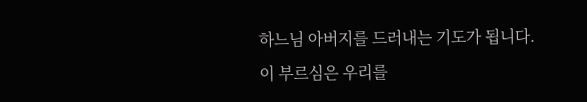하느님 아버지를 드러내는 기도가 됩니다.
이 부르심은 우리를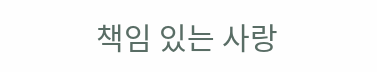책임 있는 사랑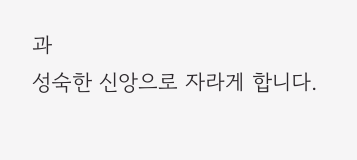과
성숙한 신앙으로 자라게 합니다.